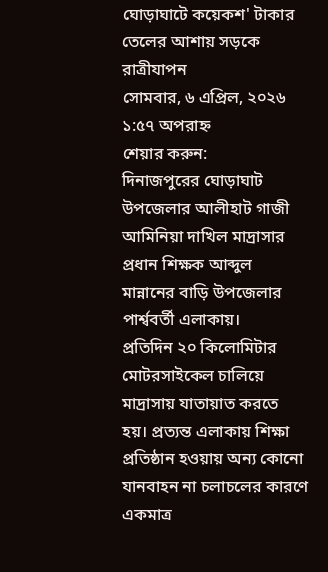ঘোড়াঘাটে কয়েকশ' টাকার তেলের আশায় সড়কে রাত্রীযাপন
সোমবার, ৬ এপ্রিল, ২০২৬ ১:৫৭ অপরাহ্ন
শেয়ার করুন:
দিনাজপুরের ঘোড়াঘাট উপজেলার আলীহাট গাজী আমিনিয়া দাখিল মাদ্রাসার প্রধান শিক্ষক আব্দুল মান্নানের বাড়ি উপজেলার পার্শ্ববর্তী এলাকায়।
প্রতিদিন ২০ কিলোমিটার মোটরসাইকেল চালিয়ে মাদ্রাসায় যাতায়াত করতে হয়। প্রত্যন্ত এলাকায় শিক্ষা প্রতিষ্ঠান হওয়ায় অন্য কোনো যানবাহন না চলাচলের কারণে একমাত্র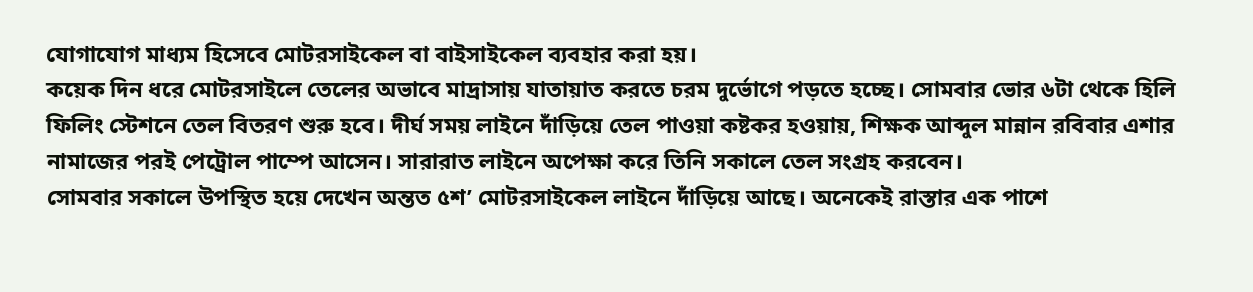যোগাযোগ মাধ্যম হিসেবে মোটরসাইকেল বা বাইসাইকেল ব্যবহার করা হয়।
কয়েক দিন ধরে মোটরসাইলে তেলের অভাবে মাদ্রাসায় যাতায়াত করতে চরম দুর্ভোগে পড়তে হচ্ছে। সোমবার ভোর ৬টা থেকে হিলি ফিলিং স্টেশনে তেল বিতরণ শুরু হবে। দীর্ঘ সময় লাইনে দাঁড়িয়ে তেল পাওয়া কষ্টকর হওয়ায়, শিক্ষক আব্দুল মান্নান রবিবার এশার নামাজের পরই পেট্রোল পাম্পে আসেন। সারারাত লাইনে অপেক্ষা করে তিনি সকালে তেল সংগ্রহ করবেন।
সোমবার সকালে উপস্থিত হয়ে দেখেন অন্তত ৫শ’ মোটরসাইকেল লাইনে দাঁড়িয়ে আছে। অনেকেই রাস্তার এক পাশে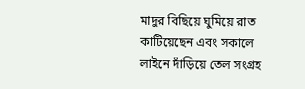মাদুর বিছিয়ে ঘুমিয়ে রাত কাটিয়েছেন এবং সকালে লাইনে দাঁড়িয়ে তেল সংগ্রহ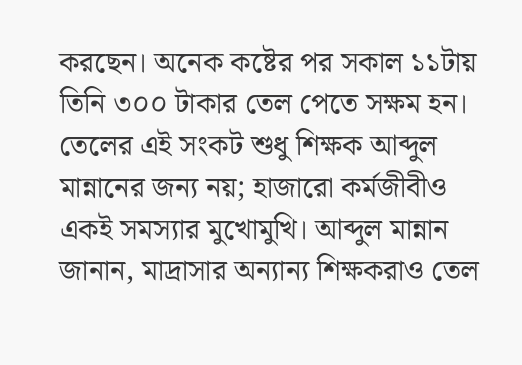করছেন। অনেক কষ্টের পর সকাল ১১টায় তিনি ৩০০ টাকার তেল পেতে সক্ষম হন।
তেলের এই সংকট শুধু শিক্ষক আব্দুল মান্নানের জন্য নয়; হাজারো কর্মজীবীও একই সমস্যার মুখোমুখি। আব্দুল মান্নান জানান, মাদ্রাসার অন্যান্য শিক্ষকরাও তেল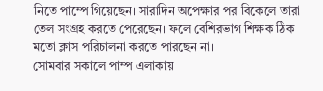নিতে পাম্পে গিয়েছেন। সারাদিন অপেক্ষার পর বিকেলে তারা তেল সংগ্রহ করতে পেরেছেন। ফলে বেশিরভাগ শিক্ষক ঠিক মতো ক্লাস পরিচালনা করতে পারছেন না।
সোমবার সকালে পাম্প এলাকায়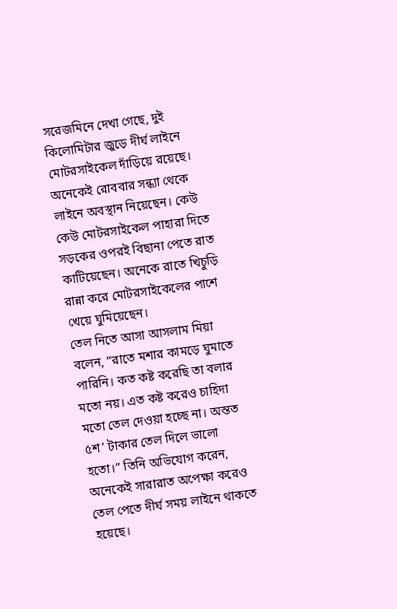সরেজমিনে দেখা গেছে, দুই কিলোমিটার জুড়ে দীর্ঘ লাইনে মোটরসাইকেল দাঁড়িয়ে রয়েছে। অনেকেই রোববার সন্ধ্যা থেকে লাইনে অবস্থান নিয়েছেন। কেউ কেউ মোটরসাইকেল পাহারা দিতে সড়কের ওপরই বিছানা পেতে রাত কাটিয়েছেন। অনেকে রাতে খিচুড়ি রান্না করে মোটরসাইকেলের পাশে খেয়ে ঘুমিয়েছেন।
তেল নিতে আসা আসলাম মিয়া বলেন, “রাতে মশার কামড়ে ঘুমাতে পারিনি। কত কষ্ট করেছি তা বলার মতো নয়। এত কষ্ট করেও চাহিদা মতো তেল দেওয়া হচ্ছে না। অন্তত ৫শ’ টাকার তেল দিলে ভালো হতো।” তিনি অভিযোগ করেন, অনেকেই সারারাত অপেক্ষা করেও তেল পেতে দীর্ঘ সময় লাইনে থাকতে হয়েছে।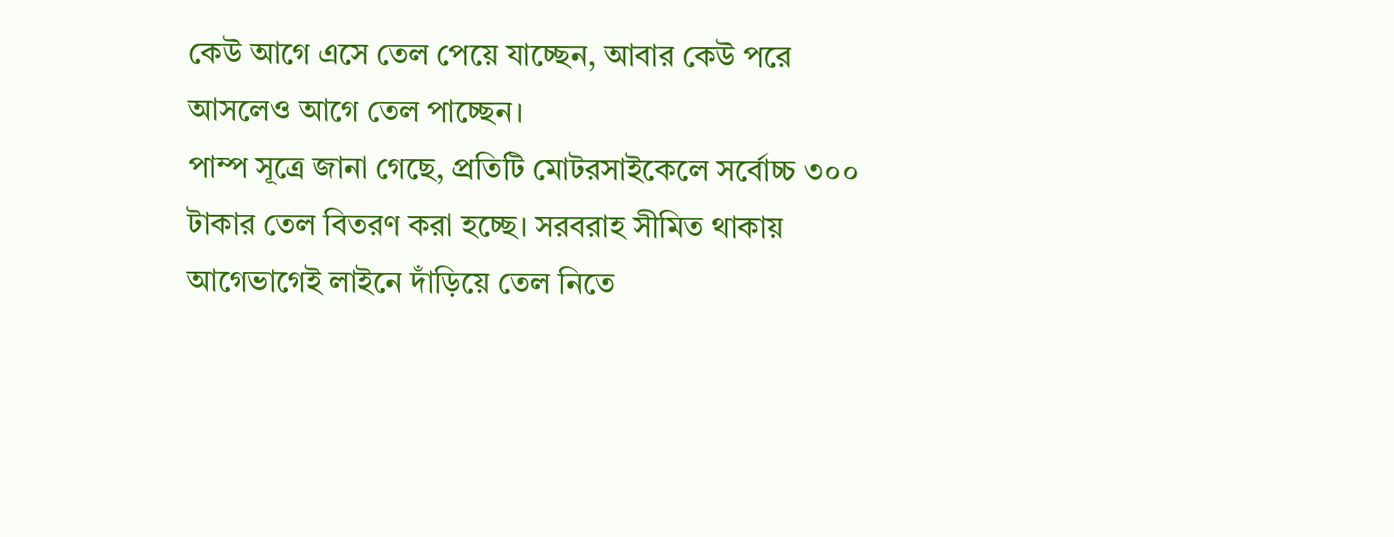কেউ আগে এসে তেল পেয়ে যাচ্ছেন, আবার কেউ পরে আসলেও আগে তেল পাচ্ছেন।
পাম্প সূত্রে জানা গেছে, প্রতিটি মোটরসাইকেলে সর্বোচ্চ ৩০০ টাকার তেল বিতরণ করা হচ্ছে। সরবরাহ সীমিত থাকায় আগেভাগেই লাইনে দাঁড়িয়ে তেল নিতে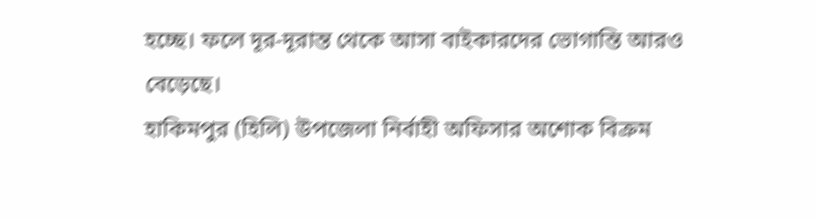হচ্ছে। ফলে দূর-দূরান্ত থেকে আসা বাইকারদের ভোগান্তি আরও বেড়েছে।
হাকিমপুর (হিলি) উপজেলা নির্বাহী অফিসার অশোক বিক্রম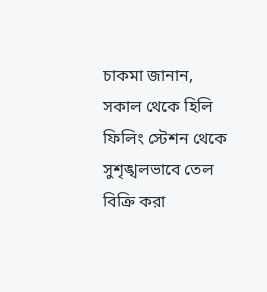চাকমা জানান, সকাল থেকে হিলি ফিলিং স্টেশন থেকে সুশৃঙ্খলভাবে তেল বিক্রি করা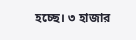হচ্ছে। ৩ হাজার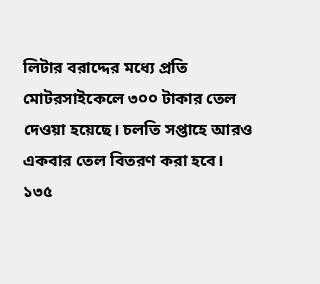লিটার বরাদ্দের মধ্যে প্রতি মোটরসাইকেলে ৩০০ টাকার তেল দেওয়া হয়েছে। চলতি সপ্তাহে আরও একবার তেল বিতরণ করা হবে।
১৩৫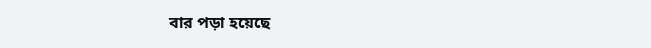বার পড়া হয়েছে